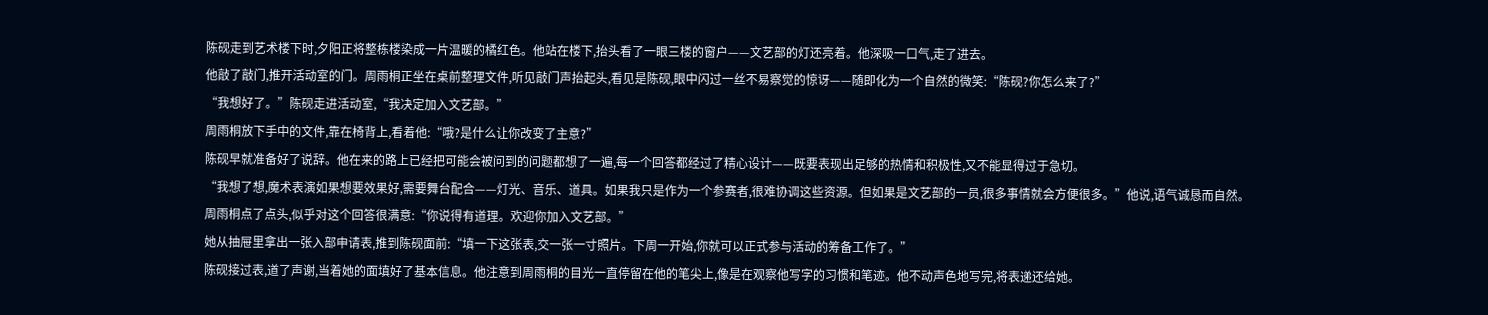陈砚走到艺术楼下时,夕阳正将整栋楼染成一片温暖的橘红色。他站在楼下,抬头看了一眼三楼的窗户——文艺部的灯还亮着。他深吸一口气,走了进去。
他敲了敲门,推开活动室的门。周雨桐正坐在桌前整理文件,听见敲门声抬起头,看见是陈砚,眼中闪过一丝不易察觉的惊讶——随即化为一个自然的微笑:“陈砚?你怎么来了?”
“我想好了。”陈砚走进活动室,“我决定加入文艺部。”
周雨桐放下手中的文件,靠在椅背上,看着他:“哦?是什么让你改变了主意?”
陈砚早就准备好了说辞。他在来的路上已经把可能会被问到的问题都想了一遍,每一个回答都经过了精心设计——既要表现出足够的热情和积极性,又不能显得过于急切。
“我想了想,魔术表演如果想要效果好,需要舞台配合——灯光、音乐、道具。如果我只是作为一个参赛者,很难协调这些资源。但如果是文艺部的一员,很多事情就会方便很多。”他说,语气诚恳而自然。
周雨桐点了点头,似乎对这个回答很满意:“你说得有道理。欢迎你加入文艺部。”
她从抽屉里拿出一张入部申请表,推到陈砚面前:“填一下这张表,交一张一寸照片。下周一开始,你就可以正式参与活动的筹备工作了。”
陈砚接过表,道了声谢,当着她的面填好了基本信息。他注意到周雨桐的目光一直停留在他的笔尖上,像是在观察他写字的习惯和笔迹。他不动声色地写完,将表递还给她。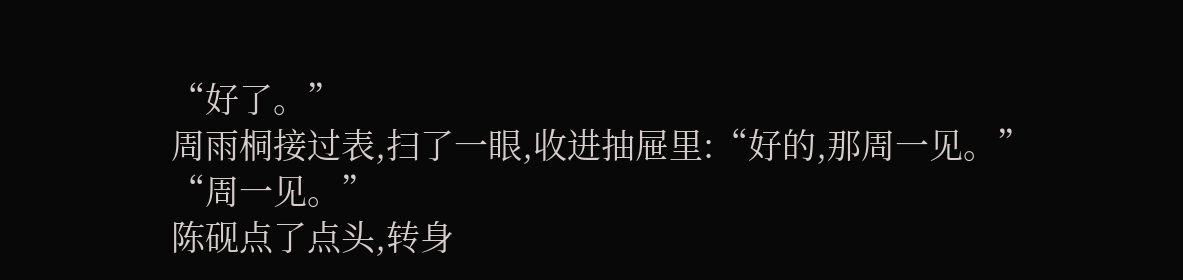“好了。”
周雨桐接过表,扫了一眼,收进抽屉里:“好的,那周一见。”
“周一见。”
陈砚点了点头,转身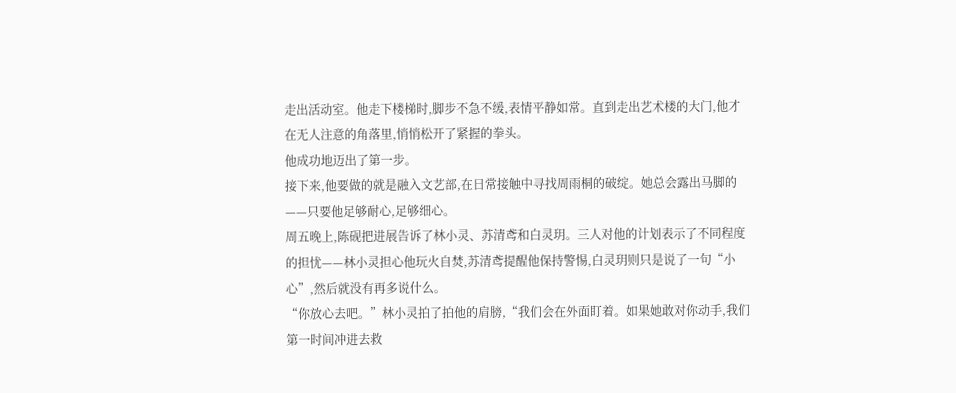走出活动室。他走下楼梯时,脚步不急不缓,表情平静如常。直到走出艺术楼的大门,他才在无人注意的角落里,悄悄松开了紧握的拳头。
他成功地迈出了第一步。
接下来,他要做的就是融入文艺部,在日常接触中寻找周雨桐的破绽。她总会露出马脚的——只要他足够耐心,足够细心。
周五晚上,陈砚把进展告诉了林小灵、苏清鸢和白灵玥。三人对他的计划表示了不同程度的担忧——林小灵担心他玩火自焚,苏清鸢提醒他保持警惕,白灵玥则只是说了一句“小心”,然后就没有再多说什么。
“你放心去吧。”林小灵拍了拍他的肩膀,“我们会在外面盯着。如果她敢对你动手,我们第一时间冲进去救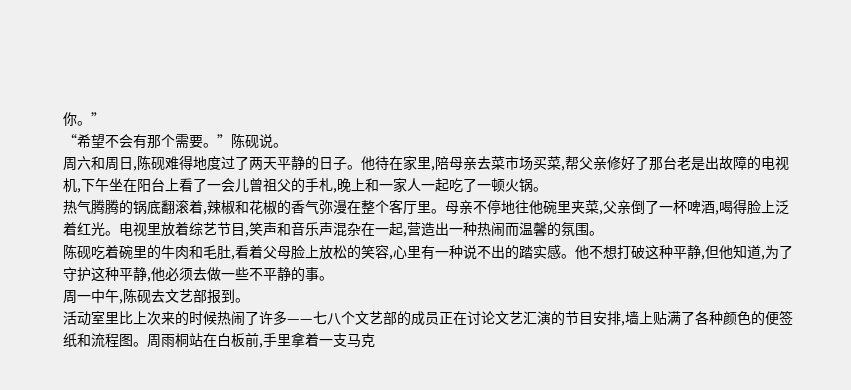你。”
“希望不会有那个需要。”陈砚说。
周六和周日,陈砚难得地度过了两天平静的日子。他待在家里,陪母亲去菜市场买菜,帮父亲修好了那台老是出故障的电视机,下午坐在阳台上看了一会儿曾祖父的手札,晚上和一家人一起吃了一顿火锅。
热气腾腾的锅底翻滚着,辣椒和花椒的香气弥漫在整个客厅里。母亲不停地往他碗里夹菜,父亲倒了一杯啤酒,喝得脸上泛着红光。电视里放着综艺节目,笑声和音乐声混杂在一起,营造出一种热闹而温馨的氛围。
陈砚吃着碗里的牛肉和毛肚,看着父母脸上放松的笑容,心里有一种说不出的踏实感。他不想打破这种平静,但他知道,为了守护这种平静,他必须去做一些不平静的事。
周一中午,陈砚去文艺部报到。
活动室里比上次来的时候热闹了许多——七八个文艺部的成员正在讨论文艺汇演的节目安排,墙上贴满了各种颜色的便签纸和流程图。周雨桐站在白板前,手里拿着一支马克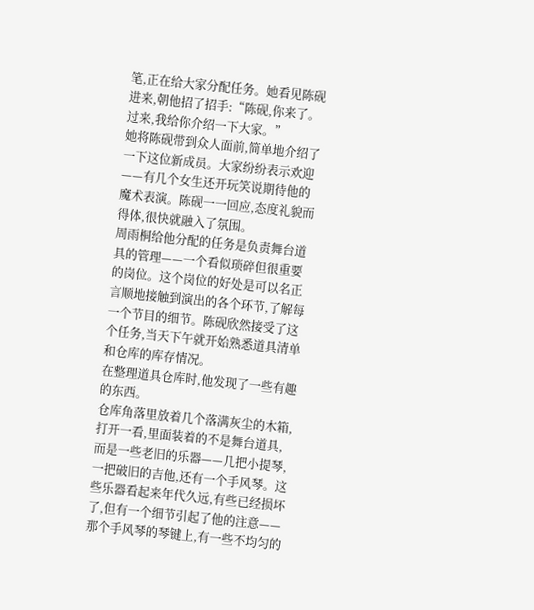笔,正在给大家分配任务。她看见陈砚进来,朝他招了招手:“陈砚,你来了。过来,我给你介绍一下大家。”
她将陈砚带到众人面前,简单地介绍了一下这位新成员。大家纷纷表示欢迎——有几个女生还开玩笑说期待他的魔术表演。陈砚一一回应,态度礼貌而得体,很快就融入了氛围。
周雨桐给他分配的任务是负责舞台道具的管理——一个看似琐碎但很重要的岗位。这个岗位的好处是可以名正言顺地接触到演出的各个环节,了解每一个节目的细节。陈砚欣然接受了这个任务,当天下午就开始熟悉道具清单和仓库的库存情况。
在整理道具仓库时,他发现了一些有趣的东西。
仓库角落里放着几个落满灰尘的木箱,打开一看,里面装着的不是舞台道具,而是一些老旧的乐器——几把小提琴,一把破旧的吉他,还有一个手风琴。这些乐器看起来年代久远,有些已经损坏了,但有一个细节引起了他的注意——那个手风琴的琴键上,有一些不均匀的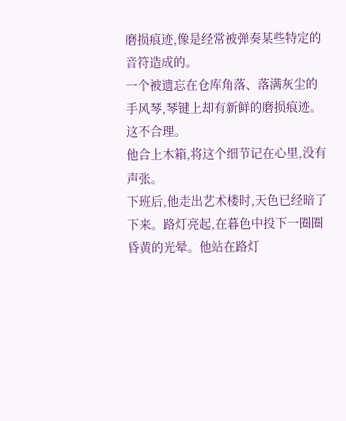磨损痕迹,像是经常被弹奏某些特定的音符造成的。
一个被遗忘在仓库角落、落满灰尘的手风琴,琴键上却有新鲜的磨损痕迹。
这不合理。
他合上木箱,将这个细节记在心里,没有声张。
下班后,他走出艺术楼时,天色已经暗了下来。路灯亮起,在暮色中投下一圈圈昏黄的光晕。他站在路灯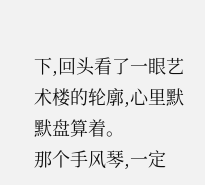下,回头看了一眼艺术楼的轮廓,心里默默盘算着。
那个手风琴,一定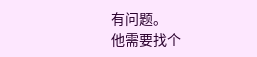有问题。
他需要找个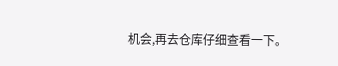机会,再去仓库仔细查看一下。